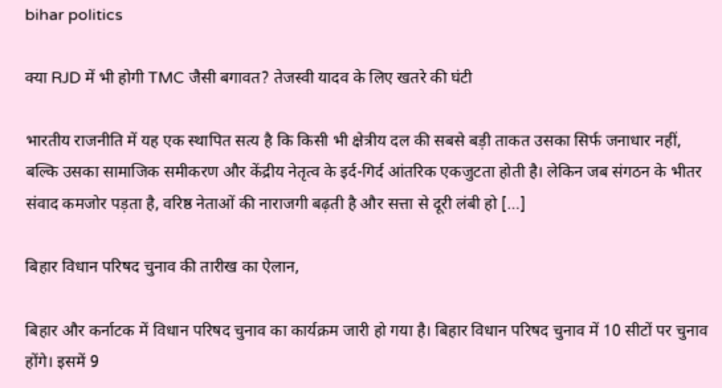bihar politics

क्या RJD में भी होगी TMC जैसी बगावत? तेजस्वी यादव के लिए खतरे की घंटी

भारतीय राजनीति में यह एक स्थापित सत्य है कि किसी भी क्षेत्रीय दल की सबसे बड़ी ताकत उसका सिर्फ जनाधार नहीं, बल्कि उसका सामाजिक समीकरण और केंद्रीय नेतृत्व के इर्द-गिर्द आंतरिक एकजुटता होती है। लेकिन जब संगठन के भीतर संवाद कमजोर पड़ता है, वरिष्ठ नेताओं की नाराजगी बढ़ती है और सत्ता से दूरी लंबी हो […]

बिहार विधान परिषद चुनाव की तारीख का ऐलान,

बिहार और कर्नाटक में विधान परिषद चुनाव का कार्यक्रम जारी हो गया है। बिहार विधान परिषद चुनाव में 10 सीटों पर चुनाव होंगे। इसमें 9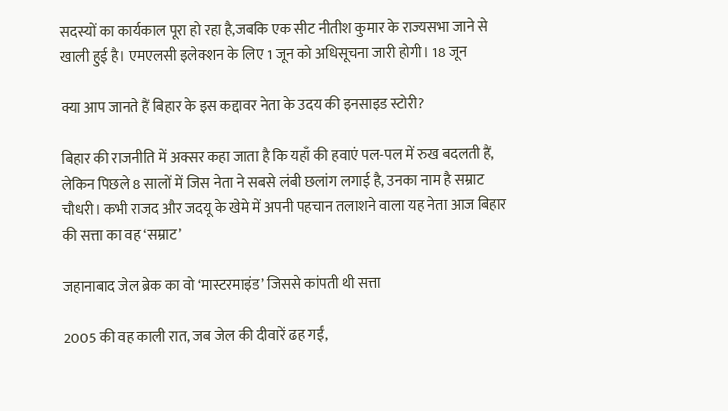सदस्यों का कार्यकाल पूरा हो रहा है,जबकि एक सीट नीतीश कुमार के राज्यसभा जाने से खाली हुई है। एमएलसी इलेक्शन के लिए 1 जून को अधिसूचना जारी होगी। 18 जून

क्या आप जानते हैं बिहार के इस कद्दावर नेता के उदय की इनसाइड स्टोरी?

बिहार की राजनीति में अक्सर कहा जाता है कि यहाँ की हवाएं पल-पल में रुख बदलती हैं, लेकिन पिछले 8 सालों में जिस नेता ने सबसे लंबी छलांग लगाई है, उनका नाम है सम्राट चौधरी। कभी राजद और जदयू के खेमे में अपनी पहचान तलाशने वाला यह नेता आज बिहार की सत्ता का वह ‘सम्राट’

जहानाबाद जेल ब्रेक का वो ‘मास्टरमाइंड’ जिससे कांपती थी सत्ता

2005 की वह काली रात, जब जेल की दीवारें ढह गईं,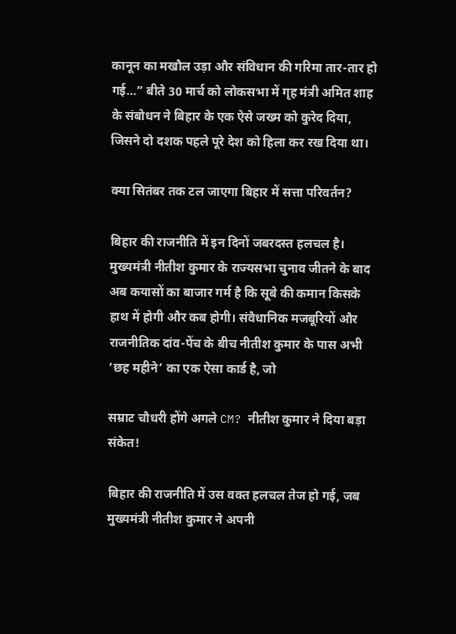कानून का मखौल उड़ा और संविधान की गरिमा तार-तार हो गई…” बीते 30 मार्च को लोकसभा में गृह मंत्री अमित शाह के संबोधन ने बिहार के एक ऐसे जख्म को कुरेद दिया, जिसने दो दशक पहले पूरे देश को हिला कर रख दिया था।

क्या सितंबर तक टल जाएगा बिहार में सत्ता परिवर्तन?

बिहार की राजनीति में इन दिनों जबरदस्त हलचल है। मुख्यमंत्री नीतीश कुमार के राज्यसभा चुनाव जीतने के बाद अब कयासों का बाजार गर्म है कि सूबे की कमान किसके हाथ में होगी और कब होगी। संवैधानिक मजबूरियों और राजनीतिक दांव-पेंच के बीच नीतीश कुमार के पास अभी ‘छह महीने’ का एक ऐसा कार्ड है, जो

सम्राट चौधरी होंगे अगले CM? नीतीश कुमार ने दिया बड़ा संकेत!

बिहार की राजनीति में उस वक्त हलचल तेज हो गई, जब मुख्यमंत्री नीतीश कुमार ने अपनी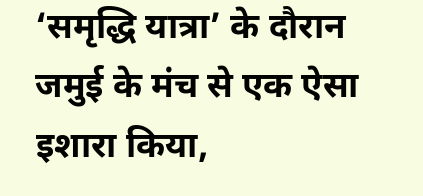‘समृद्धि यात्रा’ के दौरान जमुई के मंच से एक ऐसा इशारा किया,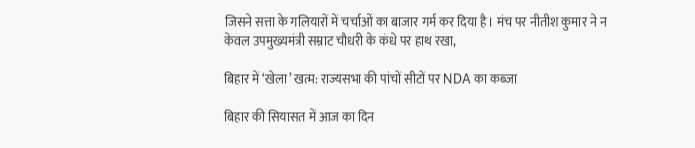जिसने सत्ता के गलियारों में चर्चाओं का बाजार गर्म कर दिया है। मंच पर नीतीश कुमार ने न केवल उपमुख्यमंत्री सम्राट चौधरी के कंधे पर हाथ रखा,

बिहार में ‘खेला’ खत्म: राज्यसभा की पांचों सीटों पर NDA का कब्जा

बिहार की सियासत में आज का दिन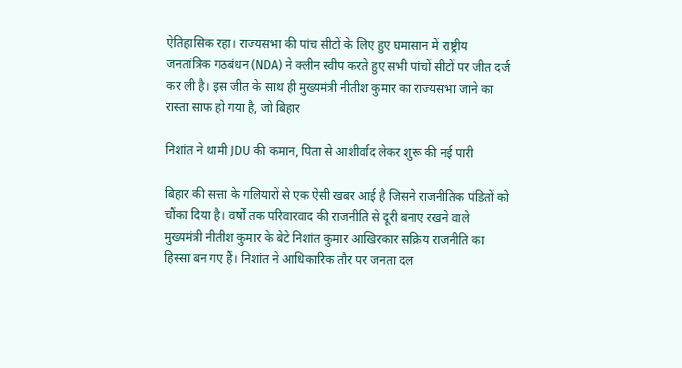ऐतिहासिक रहा। राज्यसभा की पांच सीटों के लिए हुए घमासान में राष्ट्रीय जनतांत्रिक गठबंधन (NDA) ने क्लीन स्वीप करते हुए सभी पांचों सीटों पर जीत दर्ज कर ली है। इस जीत के साथ ही मुख्यमंत्री नीतीश कुमार का राज्यसभा जाने का रास्ता साफ हो गया है, जो बिहार

निशांत ने थामी JDU की कमान, पिता से आशीर्वाद लेकर शुरू की नई पारी

बिहार की सत्ता के गलियारों से एक ऐसी खबर आई है जिसने राजनीतिक पंडितों को चौंका दिया है। वर्षों तक परिवारवाद की राजनीति से दूरी बनाए रखने वाले मुख्यमंत्री नीतीश कुमार के बेटे निशांत कुमार आखिरकार सक्रिय राजनीति का हिस्सा बन गए हैं। निशांत ने आधिकारिक तौर पर जनता दल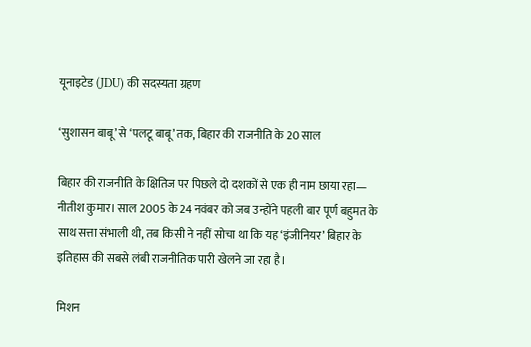यूनाइटेड (JDU) की सदस्यता ग्रहण

‘सुशासन बाबू’ से ‘पलटू बाबू’ तक, बिहार की राजनीति के 20 साल

बिहार की राजनीति के क्षितिज पर पिछले दो दशकों से एक ही नाम छाया रहा— नीतीश कुमार। साल 2005 के 24 नवंबर को जब उन्होंने पहली बार पूर्ण बहुमत के साथ सत्ता संभाली थी, तब किसी ने नहीं सोचा था कि यह ‘इंजीनियर’ बिहार के इतिहास की सबसे लंबी राजनीतिक पारी खेलने जा रहा है।

मिशन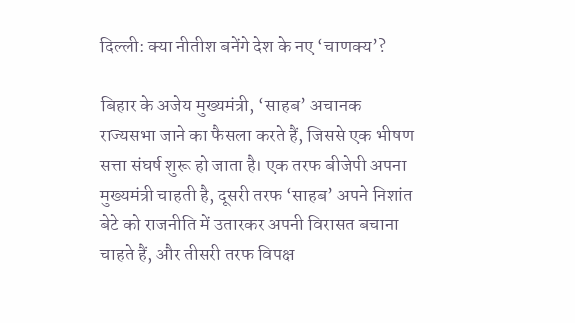दिल्ली: क्या नीतीश बनेंगे देश के नए ‘चाणक्य’?

बिहार के अजेय मुख्यमंत्री, ‘साहब’ अचानक राज्यसभा जाने का फैसला करते हैं, जिससे एक भीषण सत्ता संघर्ष शुरू हो जाता है। एक तरफ बीजेपी अपना मुख्यमंत्री चाहती है, दूसरी तरफ ‘साहब’ अपने निशांत बेटे को राजनीति में उतारकर अपनी विरासत बचाना चाहते हैं, और तीसरी तरफ विपक्ष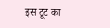इस टूट का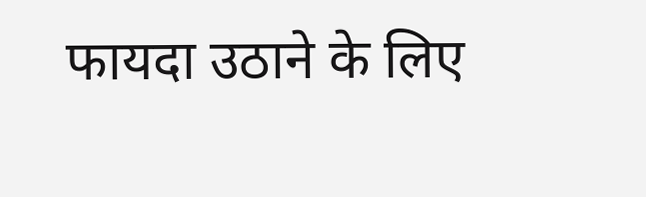फायदा उठाने के लिए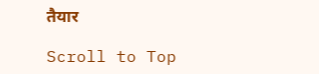तैयार

Scroll to Top